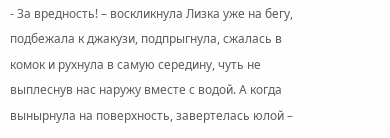- За вредность! – воскликнула Лизка уже на бегу, подбежала к джакузи, подпрыгнула, сжалась в комок и рухнула в самую середину, чуть не выплеснув нас наружу вместе с водой. А когда вынырнула на поверхность, завертелась юлой –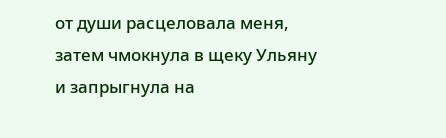от души расцеловала меня, затем чмокнула в щеку Ульяну и запрыгнула на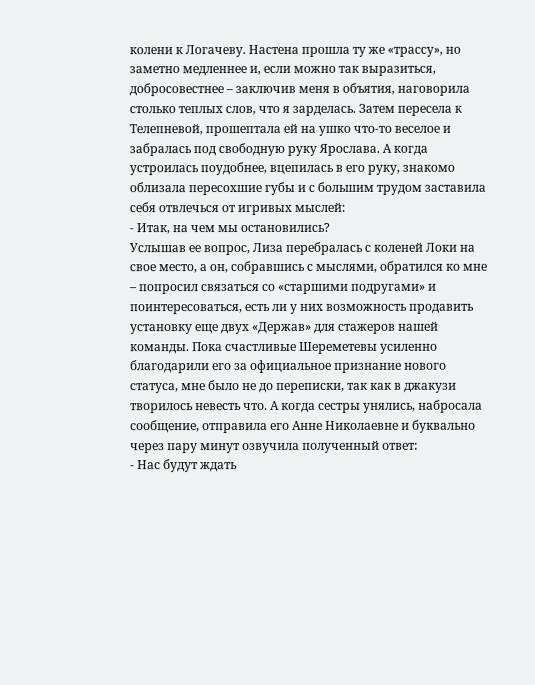колени к Логачеву. Настена прошла ту же «трассу», но заметно медленнее и, если можно так выразиться, добросовестнее – заключив меня в объятия, наговорила столько теплых слов, что я зарделась. Затем пересела к Телепневой, прошептала ей на ушко что-то веселое и забралась под свободную руку Ярослава. А когда устроилась поудобнее, вцепилась в его руку, знакомо облизала пересохшие губы и с большим трудом заставила себя отвлечься от игривых мыслей:
- Итак, на чем мы остановились?
Услышав ее вопрос, Лиза перебралась с коленей Локи на свое место, а он, собравшись с мыслями, обратился ко мне – попросил связаться со «старшими подругами» и поинтересоваться, есть ли у них возможность продавить установку еще двух «Держав» для стажеров нашей команды. Пока счастливые Шереметевы усиленно благодарили его за официальное признание нового статуса, мне было не до переписки, так как в джакузи творилось невесть что. А когда сестры унялись, набросала сообщение, отправила его Анне Николаевне и буквально через пару минут озвучила полученный ответ:
- Нас будут ждать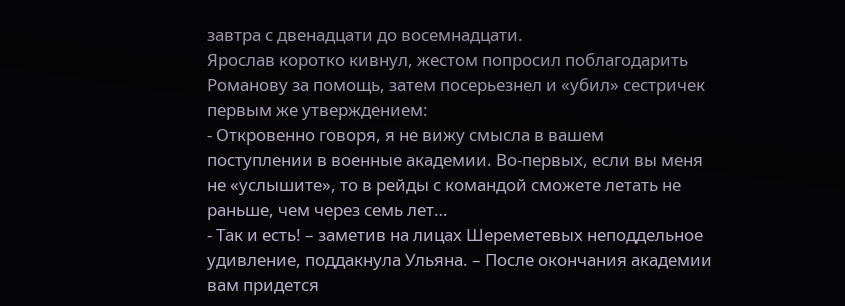завтра с двенадцати до восемнадцати.
Ярослав коротко кивнул, жестом попросил поблагодарить Романову за помощь, затем посерьезнел и «убил» сестричек первым же утверждением:
- Откровенно говоря, я не вижу смысла в вашем поступлении в военные академии. Во-первых, если вы меня не «услышите», то в рейды с командой сможете летать не раньше, чем через семь лет…
- Так и есть! – заметив на лицах Шереметевых неподдельное удивление, поддакнула Ульяна. – После окончания академии вам придется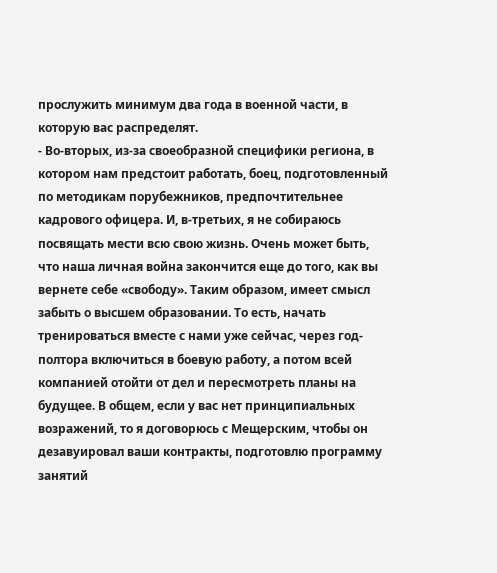прослужить минимум два года в военной части, в которую вас распределят.
- Во-вторых, из-за своеобразной специфики региона, в котором нам предстоит работать, боец, подготовленный по методикам порубежников, предпочтительнее кадрового офицера. И, в-третьих, я не собираюсь посвящать мести всю свою жизнь. Очень может быть, что наша личная война закончится еще до того, как вы вернете себе «свободу». Таким образом, имеет смысл забыть о высшем образовании. То есть, начать тренироваться вместе с нами уже сейчас, через год-полтора включиться в боевую работу, а потом всей компанией отойти от дел и пересмотреть планы на будущее. В общем, если у вас нет принципиальных возражений, то я договорюсь с Мещерским, чтобы он дезавуировал ваши контракты, подготовлю программу занятий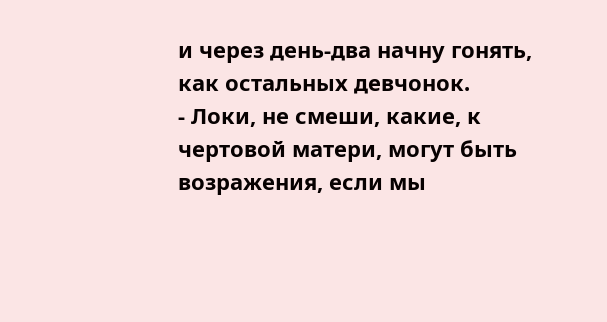и через день-два начну гонять, как остальных девчонок.
- Локи, не смеши, какие, к чертовой матери, могут быть возражения, если мы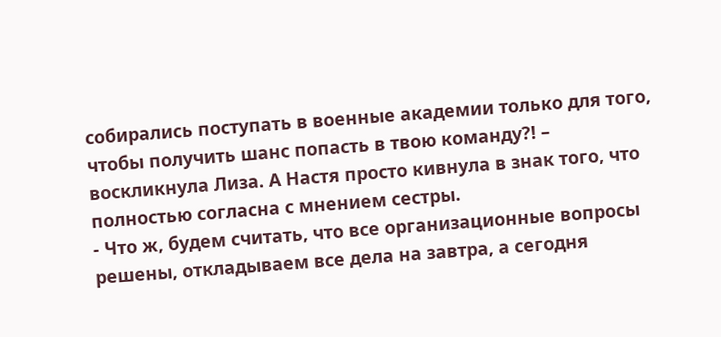собирались поступать в военные академии только для того, чтобы получить шанс попасть в твою команду?! – воскликнула Лиза. А Настя просто кивнула в знак того, что полностью согласна с мнением сестры.
- Что ж, будем считать, что все организационные вопросы решены, откладываем все дела на завтра, а сегодня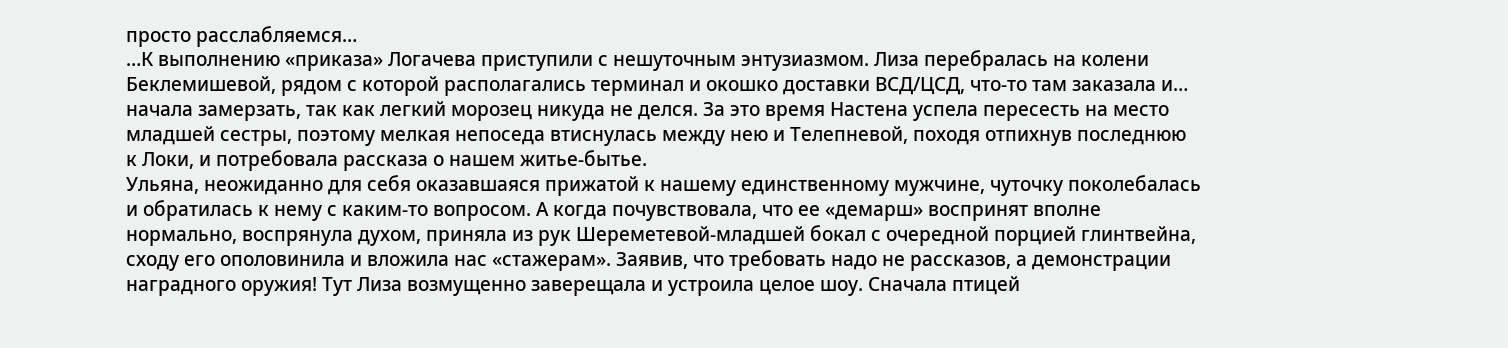просто расслабляемся…
…К выполнению «приказа» Логачева приступили с нешуточным энтузиазмом. Лиза перебралась на колени Беклемишевой, рядом с которой располагались терминал и окошко доставки ВСД/ЦСД, что-то там заказала и… начала замерзать, так как легкий морозец никуда не делся. За это время Настена успела пересесть на место младшей сестры, поэтому мелкая непоседа втиснулась между нею и Телепневой, походя отпихнув последнюю к Локи, и потребовала рассказа о нашем житье-бытье.
Ульяна, неожиданно для себя оказавшаяся прижатой к нашему единственному мужчине, чуточку поколебалась и обратилась к нему с каким-то вопросом. А когда почувствовала, что ее «демарш» воспринят вполне нормально, воспрянула духом, приняла из рук Шереметевой-младшей бокал с очередной порцией глинтвейна, сходу его ополовинила и вложила нас «стажерам». Заявив, что требовать надо не рассказов, а демонстрации наградного оружия! Тут Лиза возмущенно заверещала и устроила целое шоу. Сначала птицей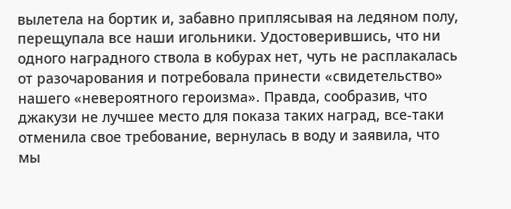вылетела на бортик и, забавно приплясывая на ледяном полу, перещупала все наши игольники. Удостоверившись, что ни одного наградного ствола в кобурах нет, чуть не расплакалась от разочарования и потребовала принести «свидетельство» нашего «невероятного героизма». Правда, сообразив, что джакузи не лучшее место для показа таких наград, все-таки отменила свое требование, вернулась в воду и заявила, что мы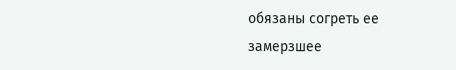обязаны согреть ее замерзшее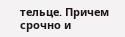тельце. Причем срочно и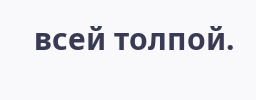всей толпой.